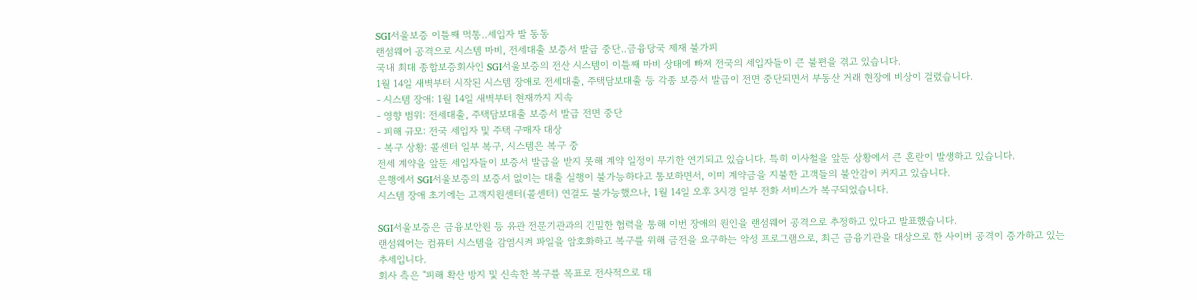SGI서울보증 이틀째 먹통‥세입자 발 동동
랜섬웨어 공격으로 시스템 마비, 전세대출 보증서 발급 중단‥금융당국 제재 불가피
국내 최대 종합보증회사인 SGI서울보증의 전산 시스템이 이틀째 마비 상태에 빠져 전국의 세입자들이 큰 불편을 겪고 있습니다.
1월 14일 새벽부터 시작된 시스템 장애로 전세대출, 주택담보대출 등 각종 보증서 발급이 전면 중단되면서 부동산 거래 현장에 비상이 걸렸습니다.
- 시스템 장애: 1월 14일 새벽부터 현재까지 지속
- 영향 범위: 전세대출, 주택담보대출 보증서 발급 전면 중단
- 피해 규모: 전국 세입자 및 주택 구매자 대상
- 복구 상황: 콜센터 일부 복구, 시스템은 복구 중
전세 계약을 앞둔 세입자들이 보증서 발급을 받지 못해 계약 일정이 무기한 연기되고 있습니다. 특히 이사철을 앞둔 상황에서 큰 혼란이 발생하고 있습니다.
은행에서 SGI서울보증의 보증서 없이는 대출 실행이 불가능하다고 통보하면서, 이미 계약금을 지불한 고객들의 불안감이 커지고 있습니다.
시스템 장애 초기에는 고객지원센터(콜센터) 연결도 불가능했으나, 1월 14일 오후 3시경 일부 전화 서비스가 복구되었습니다.

SGI서울보증은 금융보안원 등 유관 전문기관과의 긴밀한 협력을 통해 이번 장애의 원인을 랜섬웨어 공격으로 추정하고 있다고 발표했습니다.
랜섬웨어는 컴퓨터 시스템을 감염시켜 파일을 암호화하고 복구를 위해 금전을 요구하는 악성 프로그램으로, 최근 금융기관을 대상으로 한 사이버 공격이 증가하고 있는 추세입니다.
회사 측은 "피해 확산 방지 및 신속한 복구를 목표로 전사적으로 대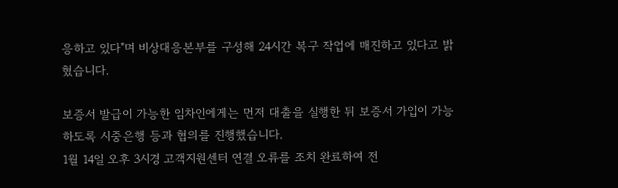응하고 있다"며 비상대응본부를 구성해 24시간 복구 작업에 매진하고 있다고 밝혔습니다.

보증서 발급이 가능한 임차인에게는 먼저 대출을 실행한 뒤 보증서 가입이 가능하도록 시중은행 등과 협의를 진행했습니다.
1월 14일 오후 3시경 고객지원센터 연결 오류를 조치 완료하여 전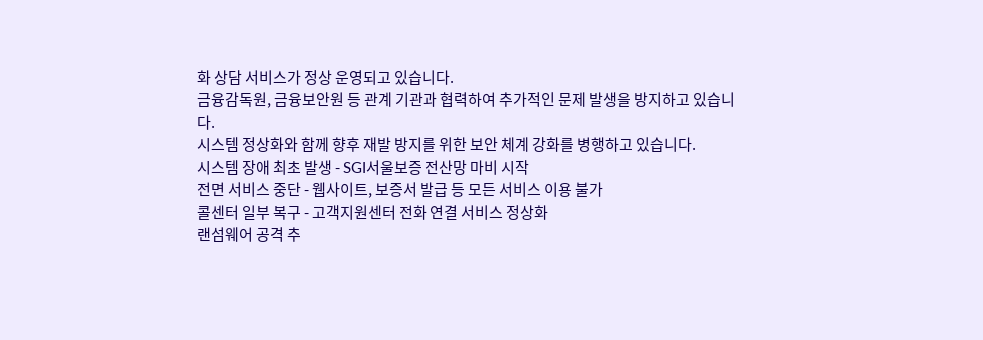화 상담 서비스가 정상 운영되고 있습니다.
금융감독원, 금융보안원 등 관계 기관과 협력하여 추가적인 문제 발생을 방지하고 있습니다.
시스템 정상화와 함께 향후 재발 방지를 위한 보안 체계 강화를 병행하고 있습니다.
시스템 장애 최초 발생 - SGI서울보증 전산망 마비 시작
전면 서비스 중단 - 웹사이트, 보증서 발급 등 모든 서비스 이용 불가
콜센터 일부 복구 - 고객지원센터 전화 연결 서비스 정상화
랜섬웨어 공격 추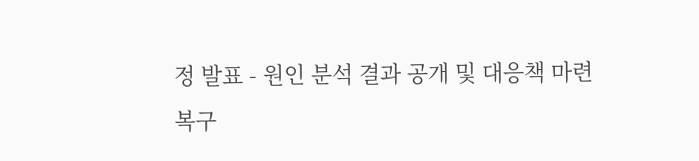정 발표 - 원인 분석 결과 공개 및 대응책 마련
복구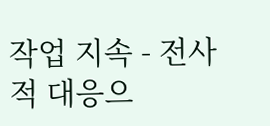작업 지속 - 전사적 대응으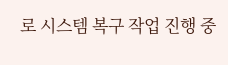로 시스템 복구 작업 진행 중